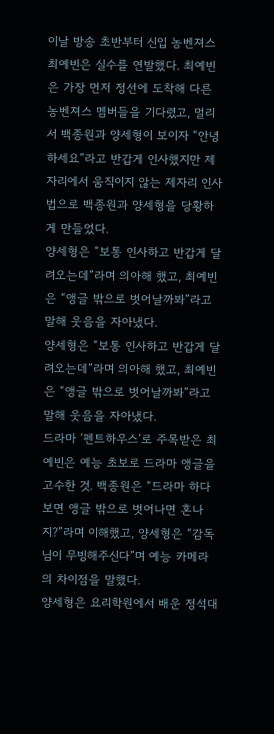이날 방송 초반부터 신입 농벤져스 최예빈은 실수를 연발했다. 최예빈은 가장 먼저 정선에 도착해 다른 농벤져스 멤버들을 기다렸고, 멀리서 백종원과 양세형이 보이자 “안녕하세요”라고 반갑게 인사했지만 제 자리에서 움직이지 않는 제자리 인사법으로 백종원과 양세형을 당황하게 만들었다.
양세형은 “보통 인사하고 반갑게 달려오는데”라며 의아해 했고, 최예빈은 “앵글 밖으로 벗어날까봐”라고 말해 웃음을 자아냈다.
양세형은 “보통 인사하고 반갑게 달려오는데”라며 의아해 했고, 최예빈은 “앵글 밖으로 벗어날까봐”라고 말해 웃음을 자아냈다.
드라마 ‘펜트하우스’로 주목받은 최예빈은 예능 초보로 드라마 앵글을 고수한 것. 백종원은 “드라마 하다보면 앵글 밖으로 벗어나면 혼나지?”라며 이해했고, 양세형은 “감독님이 무빙해주신다”며 예능 카메라의 차이점을 말했다.
양세형은 요리학원에서 배운 정석대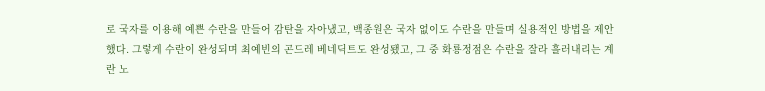로 국자를 이용해 예쁜 수란을 만들어 감탄을 자아냈고, 백종원은 국자 없이도 수란을 만들며 실용적인 방법을 제안했다. 그렇게 수란이 완성되며 최예빈의 곤드레 베네딕트도 완성됐고, 그 중 화룡정점은 수란을 잘라 흘러내리는 계란 노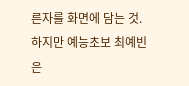른자를 화면에 담는 것. 하지만 예능초보 최예빈은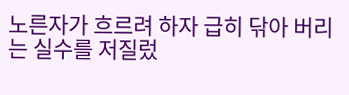노른자가 흐르려 하자 급히 닦아 버리는 실수를 저질렀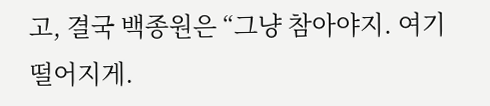고, 결국 백종원은 “그냥 참아야지. 여기 떨어지게.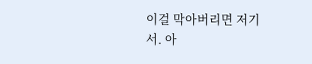이걸 막아버리면 저기서. 아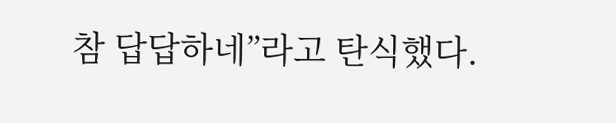참 답답하네”라고 탄식했다.